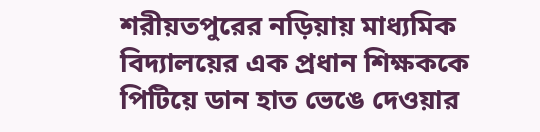শরীয়তপুরের নড়িয়ায় মাধ্যমিক বিদ্যালয়ের এক প্রধান শিক্ষককে পিটিয়ে ডান হাত ভেঙে দেওয়ার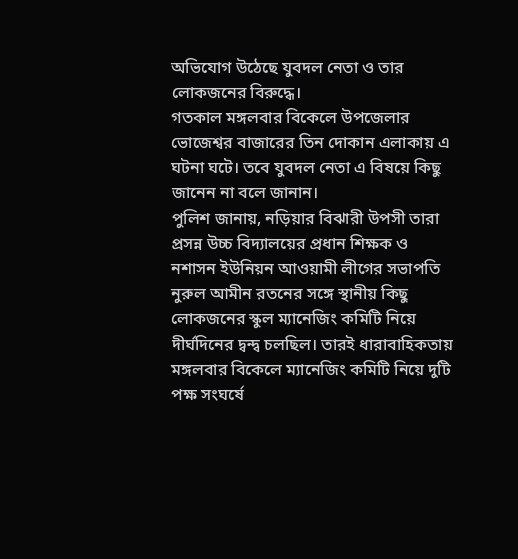অভিযোগ উঠেছে যুবদল নেতা ও তার লোকজনের বিরুদ্ধে।
গতকাল মঙ্গলবার বিকেলে উপজেলার ভোজেশ্বর বাজারের তিন দোকান এলাকায় এ ঘটনা ঘটে। তবে যুবদল নেতা এ বিষয়ে কিছু জানেন না বলে জানান।
পুলিশ জানায়, নড়িয়ার বিঝারী উপসী তারা প্রসন্ন উচ্চ বিদ্যালয়ের প্রধান শিক্ষক ও নশাসন ইউনিয়ন আওয়ামী লীগের সভাপতি নুরুল আমীন রতনের সঙ্গে স্থানীয় কিছু লোকজনের স্কুল ম্যানেজিং কমিটি নিয়ে দীর্ঘদিনের দ্বন্দ্ব চলছিল। তারই ধারাবাহিকতায় মঙ্গলবার বিকেলে ম্যানেজিং কমিটি নিয়ে দুটি পক্ষ সংঘর্ষে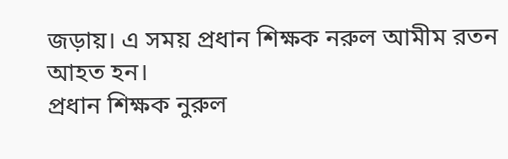জড়ায়। এ সময় প্রধান শিক্ষক নরুল আমীম রতন আহত হন।
প্রধান শিক্ষক নুরুল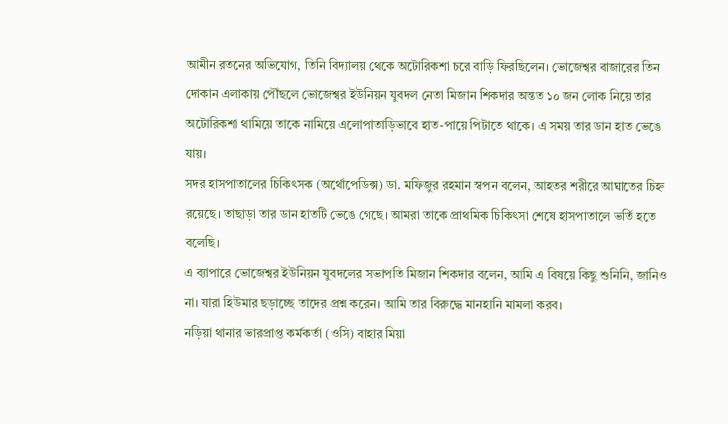আমীন রতনের অভিযোগ, তিনি বিদ্যালয় থেকে অটোরিকশা চরে বাড়ি ফিরছিলেন। ভোজেশ্বর বাজারের তিন দোকান এলাকায় পৌঁছলে ভোজেশ্বর ইউনিয়ন যুবদল নেতা মিজান শিকদার অন্তত ১০ জন লোক নিয়ে তার অটোরিকশা থামিয়ে তাকে নামিয়ে এলোপাতাড়িভাবে হাত-পায়ে পিটাতে থাকে। এ সময় তার ডান হাত ভেঙে যায়।
সদর হাসপাতালের চিকিৎসক (অর্থোপেডিক্স) ডা. মফিজুর রহমান স্বপন বলেন, আহতর শরীরে আঘাতের চিহ্ন রয়েছে। তাছাড়া তার ডান হাতটি ভেঙে গেছে। আমরা তাকে প্রাথমিক চিকিৎসা শেষে হাসপাতালে ভর্তি হতে বলেছি।
এ ব্যাপারে ভোজেশ্বর ইউনিয়ন যুবদলের সভাপতি মিজান শিকদার বলেন, আমি এ বিষয়ে কিছু শুনিনি, জানিও না। যারা হিউমার ছড়াচ্ছে তাদের প্রশ্ন করেন। আমি তার বিরুদ্ধে মানহানি মামলা করব।
নড়িয়া থানার ভারপ্রাপ্ত কর্মকর্তা (ওসি) বাহার মিয়া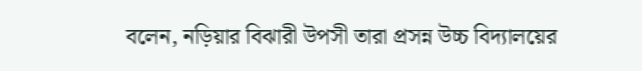বলেন, নড়িয়ার বিঝারী উপসী তারা প্রসন্ন উচ্চ বিদ্যালয়ের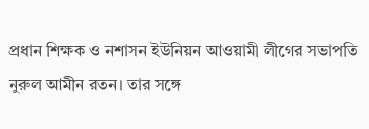প্রধান শিক্ষক ও নশাসন ইউনিয়ন আওয়ামী লীগের সভাপতি নুরুল আমীন রতন। তার সঙ্গে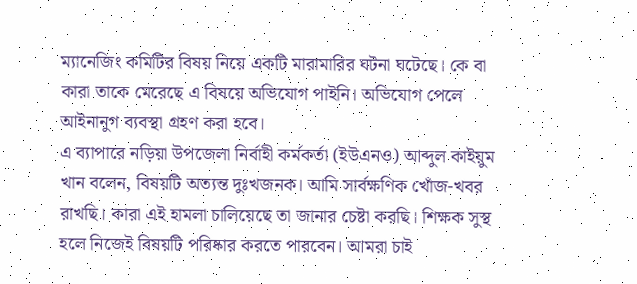ম্যানেজিং কমিটির বিষয় নিয়ে একটি মারামারির ঘটনা ঘটেছে। কে বা কারা তাকে মেরেছে এ বিষয়ে অভিযোগ পাইনি। অভিযোগ পেলে আইনানুগ ব্যবস্থা গ্রহণ করা হবে।
এ ব্যাপারে নড়িয়া উপজেলা নির্বাহী কর্মকর্তা (ইউএনও) আব্দুল কাইয়ুম খান বলেন, বিষয়টি অত্যন্ত দুঃখজনক। আমি সার্বক্ষণিক খোঁজ-খবর রাখছি। কারা এই হামলা চালিয়েছে তা জানার চেষ্টা করছি। শিক্ষক সুস্থ হলে নিজেই বিষয়টি পরিষ্কার করতে পারবেন। আমরা চাই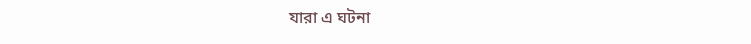যারা এ ঘটনা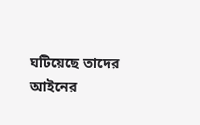ঘটিয়েছে তাদের আইনের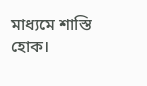মাধ্যমে শাস্তি হোক।